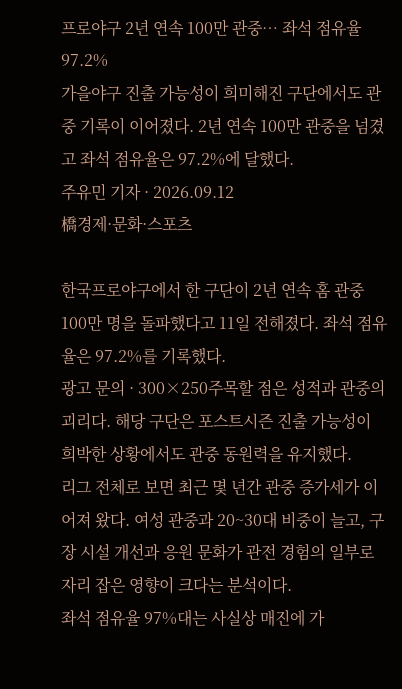프로야구 2년 연속 100만 관중… 좌석 점유율 97.2%
가을야구 진출 가능성이 희미해진 구단에서도 관중 기록이 이어졌다. 2년 연속 100만 관중을 넘겼고 좌석 점유율은 97.2%에 달했다.
주유민 기자 · 2026.09.12
橋경제·문화·스포츠

한국프로야구에서 한 구단이 2년 연속 홈 관중 100만 명을 돌파했다고 11일 전해졌다. 좌석 점유율은 97.2%를 기록했다.
광고 문의 · 300×250주목할 점은 성적과 관중의 괴리다. 해당 구단은 포스트시즌 진출 가능성이 희박한 상황에서도 관중 동원력을 유지했다.
리그 전체로 보면 최근 몇 년간 관중 증가세가 이어져 왔다. 여성 관중과 20~30대 비중이 늘고, 구장 시설 개선과 응원 문화가 관전 경험의 일부로 자리 잡은 영향이 크다는 분석이다.
좌석 점유율 97%대는 사실상 매진에 가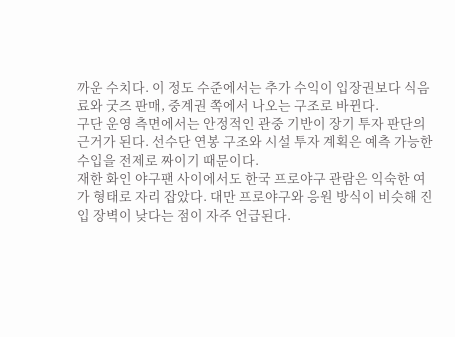까운 수치다. 이 정도 수준에서는 추가 수익이 입장권보다 식음료와 굿즈 판매, 중계권 쪽에서 나오는 구조로 바뀐다.
구단 운영 측면에서는 안정적인 관중 기반이 장기 투자 판단의 근거가 된다. 선수단 연봉 구조와 시설 투자 계획은 예측 가능한 수입을 전제로 짜이기 때문이다.
재한 화인 야구팬 사이에서도 한국 프로야구 관람은 익숙한 여가 형태로 자리 잡았다. 대만 프로야구와 응원 방식이 비슷해 진입 장벽이 낮다는 점이 자주 언급된다.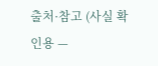출처·참고 (사실 확인용 —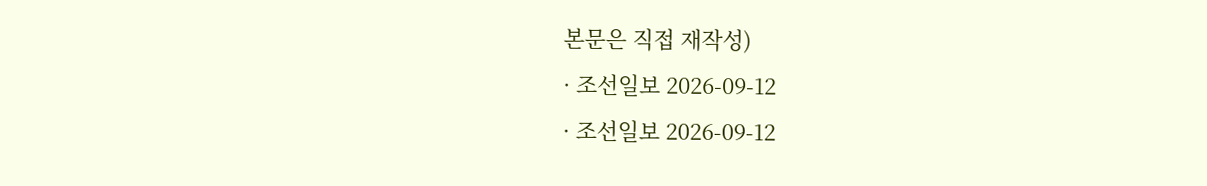본문은 직접 재작성)
· 조선일보 2026-09-12
· 조선일보 2026-09-12